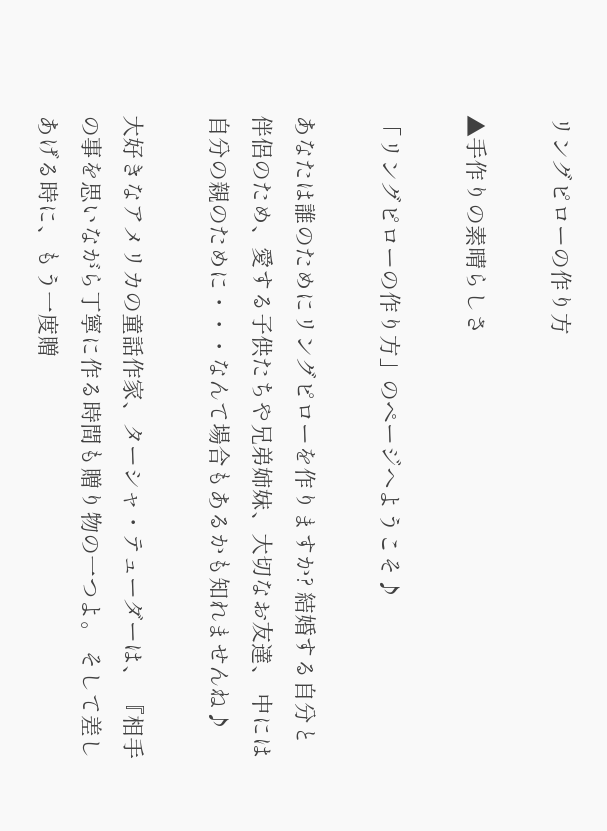リングピローの作り方

▲手作りの素晴らしさ

「リングピローの作り方」のページへようこそ♪

あなたは誰のためにリングピローを作りますか? 結婚する自分と伴侶のため、愛する子供たちや兄弟姉妹、大切なお友達、 中には自分の親のために・・・なんて場合もあるかも知れませんね♪

大好きなアメリカの童話作家、ターシャ・テューダーは、 『相手の事を思いながら丁寧に作る時間も贈り物の一つよ。 そして差しあげる時に、もう一度贈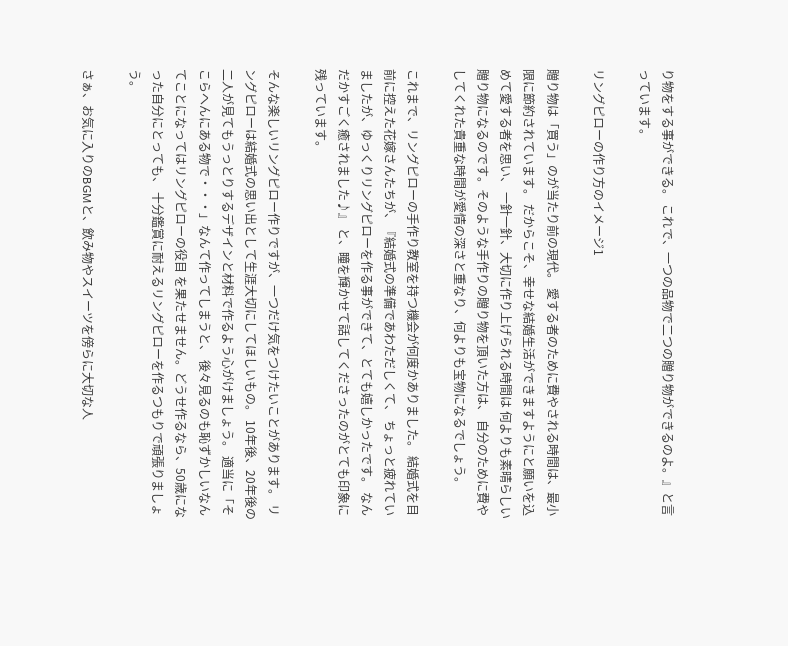り物をする事ができる。 これで、一つの品物で二つの贈り物ができるのよ。』と言っています。

リングピローの作り方のイメージ1

贈り物は「買う」のが当たり前の現代。 愛する者のために費やされる時間は、最小限に節約されています。 だからこそ、幸せな結婚生活ができますようにと願いを込めて愛する者を思い、 一針一針、大切に作り上げられる時間は 何よりも素晴らしい贈り物になるのです。そのような手作りの贈り物を頂いた方は、 自分のために費やしてくれた貴重な時間が愛情の深さと重なり、何よりも宝物になるでしょう。

これまで、リングピローの手作り教室を持つ機会が何度かありました。 結婚式を目前に控えた花嫁さんたちが、『結婚式の準備であわただしくて、 ちょっと疲れていましたが、ゆっくりリングピローを作る事ができて、とても嬉しかったです。 なんだかすごく癒されました♪』 と、瞳を輝かせて話してくださったのがとても印象に残っています。

そんな楽しいリングピロー作りですが、一つだけ気をつけたいことがあります。 リングピローは結婚式の思い出として生涯大切にしてほしいもの。 10年後、20年後の二人が見てもうっとりするデザインと材料で作るよう心がけましょう。 適当に「そこらへんにある物で・・・」なんて作ってしまうと、 後々見るのも恥ずかしいなんてことになってはリングピローの役目 を果たせません。どうせ作るなら、50歳になった自分にとっても、 十分鑑賞に耐えるリングピローを作るつもりで頑張りましょう。

さぁ、お気に入りのBGMと、飲み物やスイーツを傍らに大切な人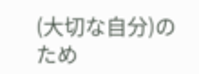(大切な自分)のため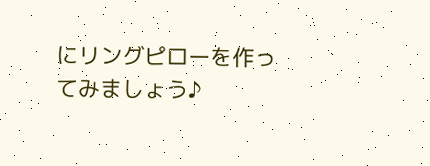にリングピローを作ってみましょう♪